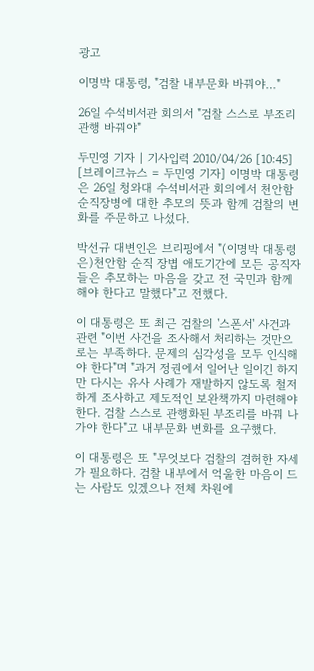광고

이명박 대통령, "검찰 내부문화 바꿔야…"

26일 수석비서관 회의서 "검찰 스스로 부조리 관행 바꿔야"

두민영 기자 | 기사입력 2010/04/26 [10:45]
[브레이크뉴스 = 두민영 기자] 이명박 대통령은 26일 청와대 수석비서관 회의에서 천안함 순직장병에 대한 추모의 뜻과 함께 검찰의 변화를 주문하고 나섰다.

박선규 대변인은 브리핑에서 "(이명박 대통령은)천안함 순직 장볍 애도기간에 모든 공직자들은 추모하는 마음을 갖고 전 국민과 함께해야 한다고 말했다"고 전했다.

이 대통령은 또 최근 검찰의 '스폰서' 사건과 관련 "이번 사건을 조사해서 처리하는 것만으로는 부족하다. 문제의 심각성을 모두 인식해야 한다"며 "과거 정권에서 일어난 일이긴 하지만 다시는 유사 사례가 재발하지 않도록 철저하게 조사하고 제도적인 보완책까지 마련해야 한다. 검찰 스스로 관행화된 부조리를 바꿔 나가야 한다"고 내부문화 변화를 요구했다.

이 대통령은 또 "무엇보다 검찰의 겸허한 자세가 필요하다. 검찰 내부에서 억울한 마음이 드는 사람도 있겠으나 전체 차원에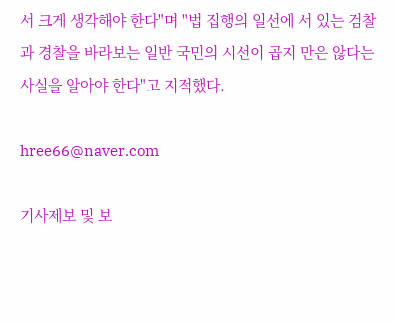서 크게 생각해야 한다"며 "법 집행의 일선에 서 있는 검찰과 경찰을 바라보는 일반 국민의 시선이 곱지 만은 않다는 사실을 알아야 한다"고 지적했다.

hree66@naver.com

기사제보 및 보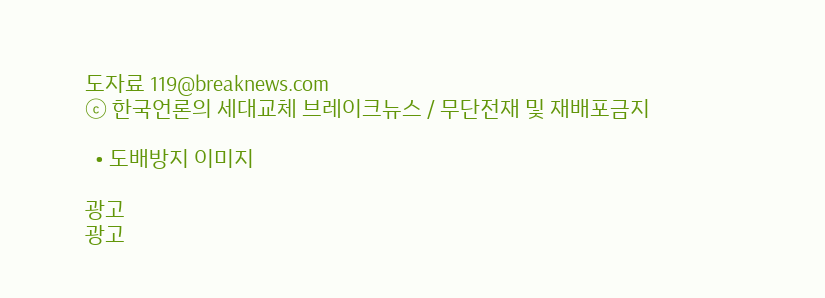도자료 119@breaknews.com
ⓒ 한국언론의 세대교체 브레이크뉴스 / 무단전재 및 재배포금지

  • 도배방지 이미지

광고
광고